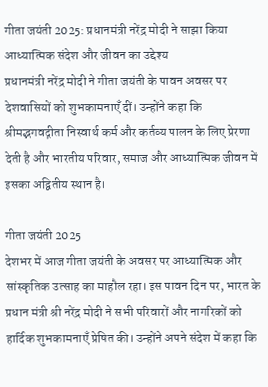गीता जयंती 2025: प्रधानमंत्री नरेंद्र मोदी ने साझा किया आध्यात्मिक संदेश और जीवन का उद्देश्य
प्रधानमंत्री नरेंद्र मोदी ने गीता जयंती के पावन अवसर पर देशवासियों को शुभकामनाएँ दीं। उन्होंने कहा कि श्रीमद्भगवद्गीता निस्वार्थ कर्म और कर्तव्य पालन के लिए प्रेरणा देती है और भारतीय परिवार, समाज और आध्यात्मिक जीवन में इसका अद्वितीय स्थान है।

गीता जयंती 2025
देशभर में आज गीता जयंती के अवसर पर आध्यात्मिक और सांस्कृतिक उत्साह का माहौल रहा। इस पावन दिन पर, भारत के प्रधान मंत्री श्री नरेंद्र मोदी ने सभी परिवारों और नागरिकों को हार्दिक शुभकामनाएँ प्रेषित की। उन्होंने अपने संदेश में कहा कि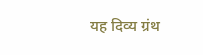यह दिव्य ग्रंथ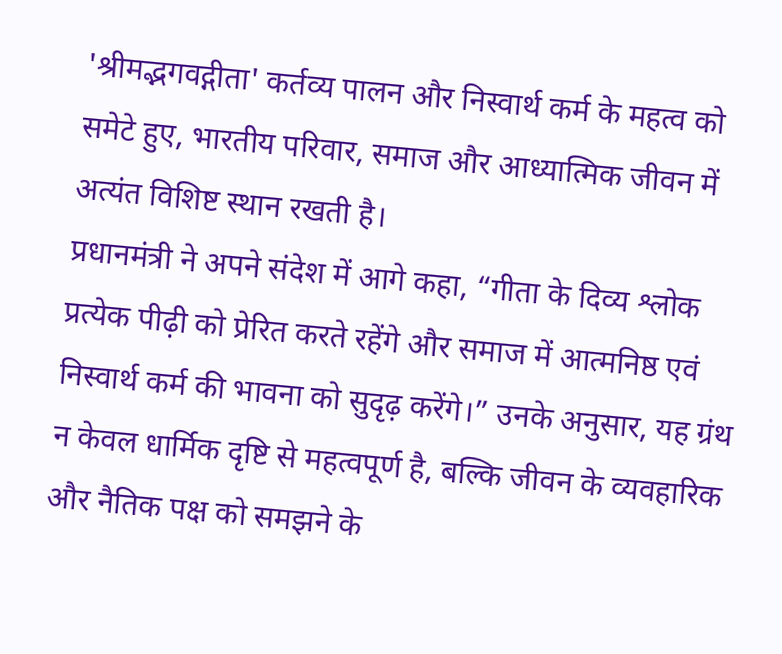'श्रीमद्भगवद्गीता' कर्तव्य पालन और निस्वार्थ कर्म के महत्व को समेटे हुए, भारतीय परिवार, समाज और आध्यात्मिक जीवन में अत्यंत विशिष्ट स्थान रखती है।
प्रधानमंत्री ने अपने संदेश में आगे कहा, “गीता के दिव्य श्लोक प्रत्येक पीढ़ी को प्रेरित करते रहेंगे और समाज में आत्मनिष्ठ एवं निस्वार्थ कर्म की भावना को सुदृढ़ करेंगे।” उनके अनुसार, यह ग्रंथ न केवल धार्मिक दृष्टि से महत्वपूर्ण है, बल्कि जीवन के व्यवहारिक और नैतिक पक्ष को समझने के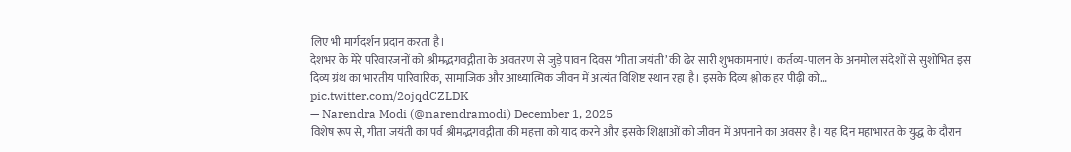लिए भी मार्गदर्शन प्रदान करता है।
देशभर के मेरे परिवारजनों को श्रीमद्भगवद्गीता के अवतरण से जुड़े पावन दिवस ‘गीता जयंती’ की ढेर सारी शुभकामनाएं। कर्तव्य-पालन के अनमोल संदेशों से सुशोभित इस दिव्य ग्रंथ का भारतीय पारिवारिक, सामाजिक और आध्यात्मिक जीवन में अत्यंत विशिष्ट स्थान रहा है। इसके दिव्य श्लोक हर पीढ़ी को… pic.twitter.com/2ojqdCZLDK
— Narendra Modi (@narendramodi) December 1, 2025
विशेष रूप से, गीता जयंती का पर्व श्रीमद्भगवद्गीता की महत्ता को याद करने और इसके शिक्षाओं को जीवन में अपनाने का अवसर है। यह दिन महाभारत के युद्ध के दौरान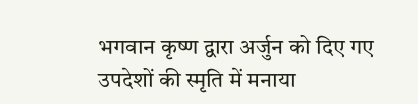भगवान कृष्ण द्वारा अर्जुन को दिए गए उपदेशों की स्मृति में मनाया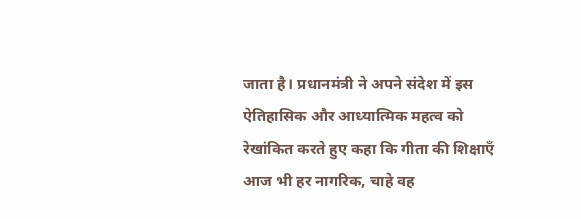जाता है। प्रधानमंत्री ने अपने संदेश में इस ऐतिहासिक और आध्यात्मिक महत्व को रेखांकित करते हुए कहा कि गीता की शिक्षाएँ आज भी हर नागरिक, चाहे वह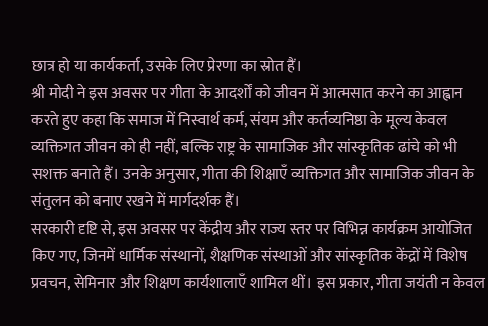छात्र हो या कार्यकर्ता, उसके लिए प्रेरणा का स्रोत हैं।
श्री मोदी ने इस अवसर पर गीता के आदर्शों को जीवन में आत्मसात करने का आह्वान करते हुए कहा कि समाज में निस्वार्थ कर्म, संयम और कर्तव्यनिष्ठा के मूल्य केवल व्यक्तिगत जीवन को ही नहीं, बल्कि राष्ट्र के सामाजिक और सांस्कृतिक ढांचे को भी सशक्त बनाते हैं। उनके अनुसार, गीता की शिक्षाएँ व्यक्तिगत और सामाजिक जीवन के संतुलन को बनाए रखने में मार्गदर्शक हैं।
सरकारी दृष्टि से, इस अवसर पर केंद्रीय और राज्य स्तर पर विभिन्न कार्यक्रम आयोजित किए गए, जिनमें धार्मिक संस्थानों, शैक्षणिक संस्थाओं और सांस्कृतिक केंद्रों में विशेष प्रवचन, सेमिनार और शिक्षण कार्यशालाएँ शामिल थीं। इस प्रकार, गीता जयंती न केवल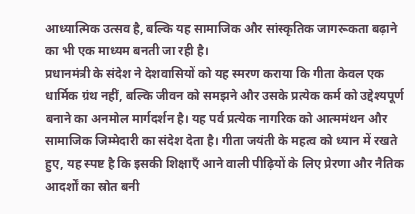आध्यात्मिक उत्सव है, बल्कि यह सामाजिक और सांस्कृतिक जागरूकता बढ़ाने का भी एक माध्यम बनती जा रही है।
प्रधानमंत्री के संदेश ने देशवासियों को यह स्मरण कराया कि गीता केवल एक धार्मिक ग्रंथ नहीं, बल्कि जीवन को समझने और उसके प्रत्येक कर्म को उद्देश्यपूर्ण बनाने का अनमोल मार्गदर्शन है। यह पर्व प्रत्येक नागरिक को आत्ममंथन और सामाजिक जिम्मेदारी का संदेश देता है। गीता जयंती के महत्व को ध्यान में रखते हुए, यह स्पष्ट है कि इसकी शिक्षाएँ आने वाली पीढ़ियों के लिए प्रेरणा और नैतिक आदर्शों का स्रोत बनी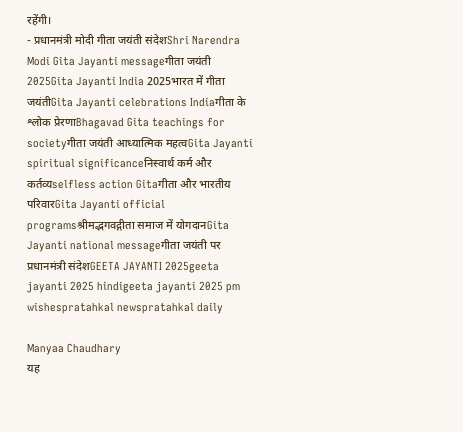रहेंगी।
- प्रधानमंत्री मोदी गीता जयंती संदेशShri Narendra Modi Gita Jayanti messageगीता जयंती 2025Gita Jayanti India 2025भारत में गीता जयंतीGita Jayanti celebrations Indiaगीता के श्लोक प्रेरणाBhagavad Gita teachings for societyगीता जयंती आध्यात्मिक महत्वGita Jayanti spiritual significanceनिस्वार्थ कर्म और कर्तव्यselfless action Gitaगीता और भारतीय परिवारGita Jayanti official programsश्रीमद्भगवद्गीता समाज में योगदानGita Jayanti national messageगीता जयंती पर प्रधानमंत्री संदेशGEETA JAYANTI 2025geeta jayanti 2025 hindigeeta jayanti 2025 pm wishespratahkal newspratahkal daily

Manyaa Chaudhary
यह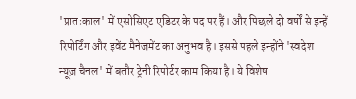'प्रातःकाल' में एसोसिएट एडिटर के पद पर हैं। और पिछले दो वर्षों से इन्हें रिपोर्टिंग और इवेंट मैनेजमेंट का अनुभव है। इससे पहले इन्होंने 'स्वदेश न्यूज़ चैनल' में बतौर ट्रेनी रिपोर्टर काम किया है। ये विशेष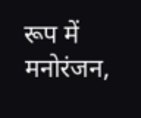रूप में मनोरंजन,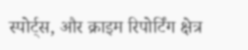स्पोर्ट्स, और क्राइम रिपोर्टिंग क्षेत्र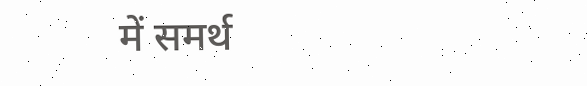में समर्थ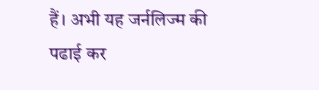हैं। अभी यह जर्नलिज्म की पढाई कर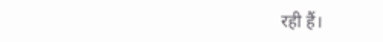रही हैं।